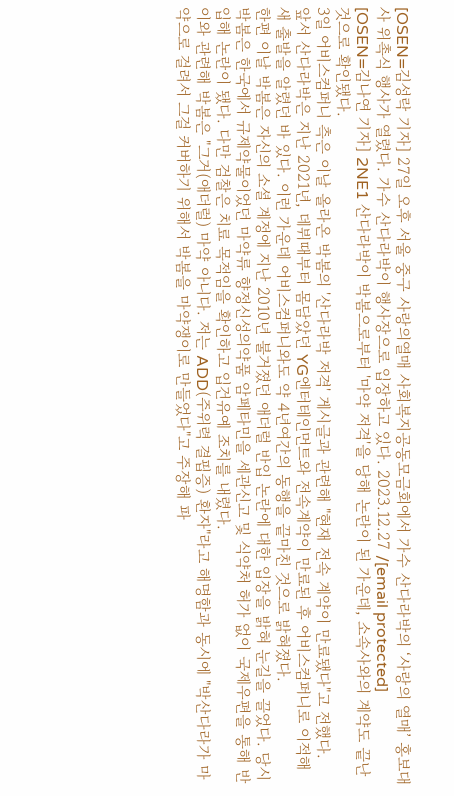[OSEN=김성락 기자] 27일 오후 서울 중구 사랑의열매 사회복지공동모금회에서 가수 산다라박의 ‘사랑의 열매’ 홍보대사 위촉식 행사가 열렸다. 가수 산다라박이 행사장으로 입장하고 있다. 2023.12.27 /[email protected]
[OSEN=김나연 기자] 2NE1 산다라박이 박봄으로부터 '마약 저격'을 당해 논란이 된 가운데, 소속사와의 계약도 끝난 것으로 확인됐다.
3일 어비스컴퍼니 측은 이날 올라온 박봄의 '산다라박 저격' 게시글과 관련해 "현재 전속 계약이 만료됐다"고 전했다.
앞서 산다라박은 지난 2021년, 데뷔때부터 몸담았던 YG엔터테인먼트와 전속계약이 만료된 후 어비스컴퍼니로 이적해 새 출발을 알렸던 바 있다. 이런 가운데 어비스컴퍼니와도 약 4년여간의 동행을 끝마친 것으로 밝혀졌다.
한편 이날 박봄은 자신의 소셜 계정에 지난 2010년 불거졌던 애더럴 반입 논란에 대한 입장을 밝혀 눈길을 끌었다. 당시 박봄은 한국에서 규제약물이었던 마약류 향정신성의약품 암페타민을 세관신고 및 식약처 허가 없이 국제우편을 통해 반입해 논란이 됐다. 다만 검찰은 치료 목적임을 확인하고 입건유예 조치를 내렸다.
이와 관련해 박봄은 "그거(애더럴) 마약 아니다. 저는 ADD(주위력 결핍증) 환자"라고 해명함과 동시에 "박산다라가 마약으로 걸려서 그걸 커버하기 위해서 박봄을 마약쟁이로 만들었다"고 주장해 파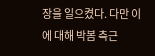장을 일으켰다. 다만 이에 대해 박봄 측근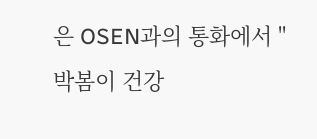은 OSEN과의 통화에서 "박봄이 건강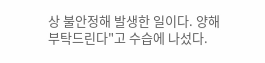상 불안정해 발생한 일이다. 양해 부탁드린다"고 수습에 나섰다.